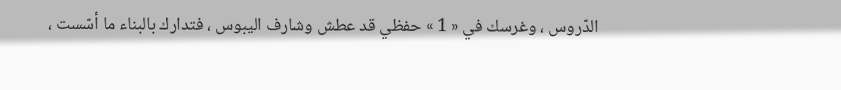الدّروس ، وغرسك في « 1 » حفظي قد عطش وشارف اليبوس ، فتدارك بالبناء ما أسّست ،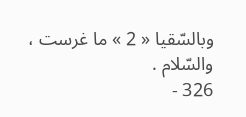وبالسّقيا « 2 » ما غرست ، والسّلام .
326 -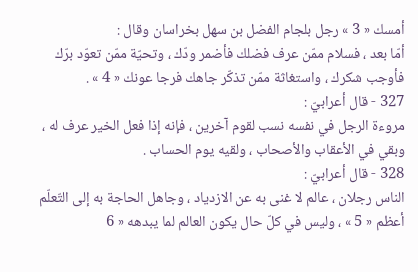أمسك « 3 » رجل بلجام الفضل بن سهل بخراسان وقال :
أمّا بعد ، فسلام ممّن عرف فضلك فأضمر ودّك ، وتحيّة ممّن تعوّد برّك فأوجب شكرك ، واستغاثة ممّن تذكّر جاهك فرجا عونك « 4 » .
327 - قال أعرابيّ :
مروءة الرجل في نفسه نسب لقوم آخرين ، فإنه إذا فعل الخير عرف له ، وبقي في الأعقاب والأصحاب ، ولقيه يوم الحساب .
328 - قال أعرابيّ :
الناس رجلان ، عالم لا غنى به عن الازدياد ، وجاهل الحاجة به إلى التّعلّم أعظم « 5 » ، وليس في كلّ حال يكون العالم لما يبدهه « 6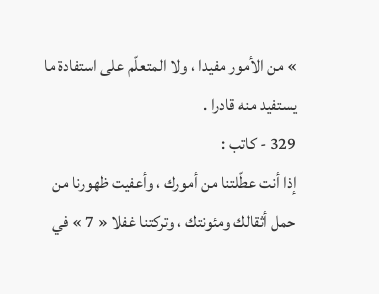» من الأمور مفيدا ، ولا المتعلّم على استفادة ما يستفيد منه قادرا .
329 - كاتب :
إذا أنت عطّلتنا من أمورك ، وأعفيت ظهورنا من حمل أثقالك ومئونتك ، وتركتنا غفلا « 7 » في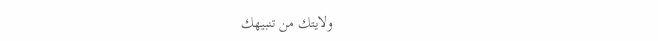ولايتك من تنبيهك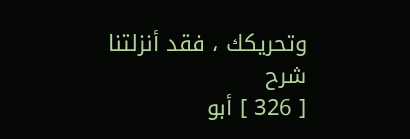وتحريكك ، فقد أنزلتنا
شرح
[ 326 ] أبو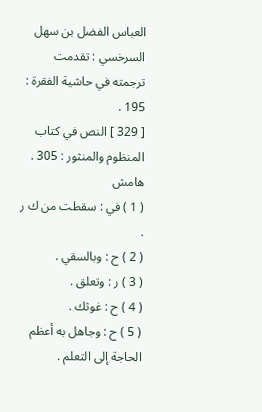العباس الفضل بن سهل السرخسي : تقدمت ترجمته في حاشية الفقرة : 195 .
[ 329 ] النص في كتاب المنظوم والمنثور : 305 .
هامش
( 1 ) في : سقطت من ك ر .
( 2 ) ح : وبالسقي .
( 3 ) ر : وتعلق .
( 4 ) ح : غوثك .
( 5 ) ح : وجاهل به أعظم الحاجة إلى التعلم .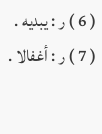( 6 ) ر : يبديه .
( 7 ) ر : أغفالا .